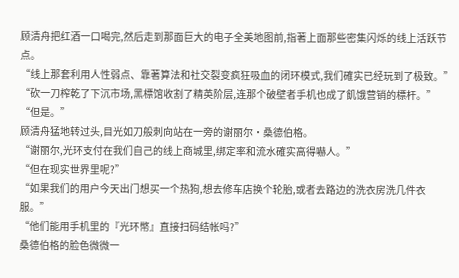顾清舟把红酒一口喝完,然后走到那面巨大的电子全美地图前,指著上面那些密集闪烁的线上活跃节点。
“线上那套利用人性弱点、靠著算法和社交裂变疯狂吸血的闭环模式,我们確实已经玩到了极致。”
“砍一刀榨乾了下沉市场,黑標馆收割了精英阶层,连那个破壁者手机也成了飢饿营销的標杆。”
“但是。”
顾清舟猛地转过头,目光如刀般刺向站在一旁的谢丽尔·桑德伯格。
“谢丽尔,光环支付在我们自己的线上商城里,绑定率和流水確实高得嚇人。”
“但在现实世界里呢?”
“如果我们的用户今天出门想买一个热狗,想去修车店换个轮胎,或者去路边的洗衣房洗几件衣服。”
“他们能用手机里的『光环幣』直接扫码结帐吗?”
桑德伯格的脸色微微一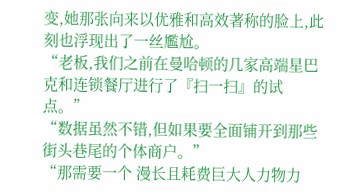变,她那张向来以优雅和高效著称的脸上,此刻也浮现出了一丝尷尬。
“老板,我们之前在曼哈顿的几家高端星巴克和连锁餐厅进行了『扫一扫』的试点。”
“数据虽然不错,但如果要全面铺开到那些街头巷尾的个体商户。”
“那需要一个 漫长且耗费巨大人力物力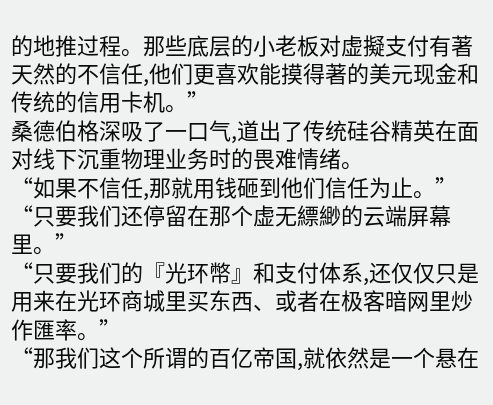的地推过程。那些底层的小老板对虚擬支付有著天然的不信任,他们更喜欢能摸得著的美元现金和传统的信用卡机。”
桑德伯格深吸了一口气,道出了传统硅谷精英在面对线下沉重物理业务时的畏难情绪。
“如果不信任,那就用钱砸到他们信任为止。”
“只要我们还停留在那个虚无縹緲的云端屏幕里。”
“只要我们的『光环幣』和支付体系,还仅仅只是用来在光环商城里买东西、或者在极客暗网里炒作匯率。”
“那我们这个所谓的百亿帝国,就依然是一个悬在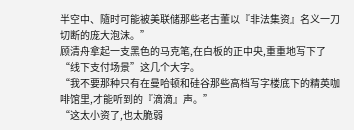半空中、隨时可能被美联储那些老古董以『非法集资』名义一刀切断的庞大泡沫。”
顾清舟拿起一支黑色的马克笔,在白板的正中央,重重地写下了“线下支付场景”这几个大字。
“我不要那种只有在曼哈顿和硅谷那些高档写字楼底下的精英咖啡馆里,才能听到的『滴滴』声。”
“这太小资了,也太脆弱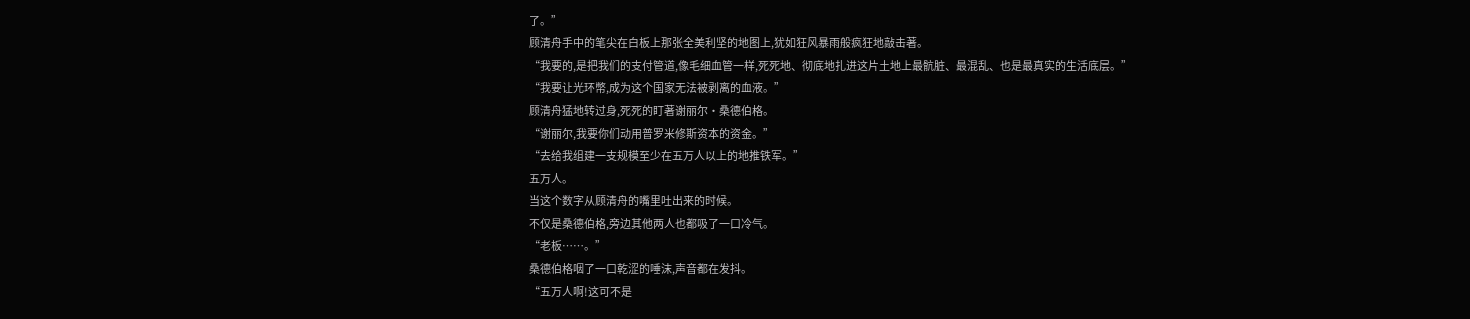了。”
顾清舟手中的笔尖在白板上那张全美利坚的地图上,犹如狂风暴雨般疯狂地敲击著。
“我要的,是把我们的支付管道,像毛细血管一样,死死地、彻底地扎进这片土地上最骯脏、最混乱、也是最真实的生活底层。”
“我要让光环幣,成为这个国家无法被剥离的血液。”
顾清舟猛地转过身,死死的盯著谢丽尔·桑德伯格。
“谢丽尔,我要你们动用普罗米修斯资本的资金。”
“去给我组建一支规模至少在五万人以上的地推铁军。”
五万人。
当这个数字从顾清舟的嘴里吐出来的时候。
不仅是桑德伯格,旁边其他两人也都吸了一口冷气。
“老板……。”
桑德伯格咽了一口乾涩的唾沫,声音都在发抖。
“五万人啊!这可不是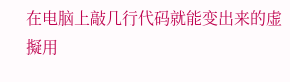在电脑上敲几行代码就能变出来的虚擬用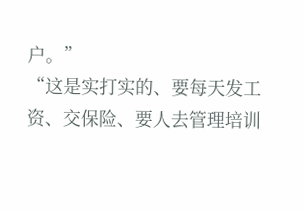户。”
“这是实打实的、要每天发工资、交保险、要人去管理培训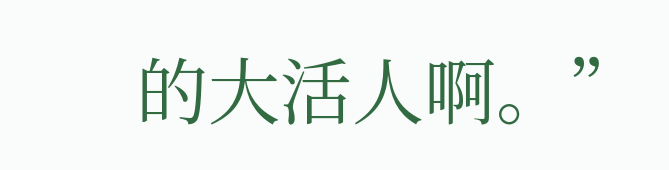的大活人啊。”